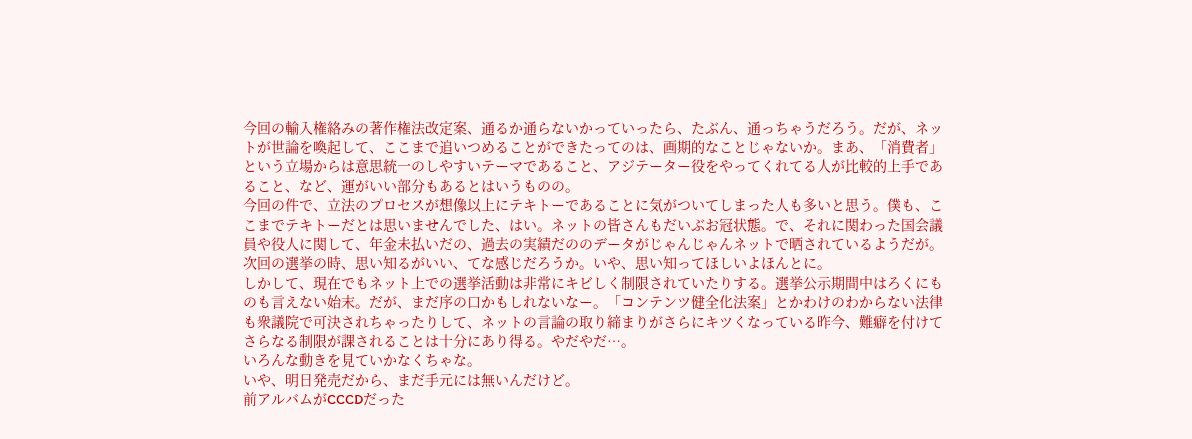今回の輸入権絡みの著作権法改定案、通るか通らないかっていったら、たぶん、通っちゃうだろう。だが、ネットが世論を喚起して、ここまで追いつめることができたってのは、画期的なことじゃないか。まあ、「消費者」という立場からは意思統一のしやすいテーマであること、アジテーター役をやってくれてる人が比較的上手であること、など、運がいい部分もあるとはいうものの。
今回の件で、立法のプロセスが想像以上にテキトーであることに気がついてしまった人も多いと思う。僕も、ここまでテキトーだとは思いませんでした、はい。ネットの皆さんもだいぶお冠状態。で、それに関わった国会議員や役人に関して、年金未払いだの、過去の実績だののデータがじゃんじゃんネットで晒されているようだが。次回の選挙の時、思い知るがいい、てな感じだろうか。いや、思い知ってほしいよほんとに。
しかして、現在でもネット上での選挙活動は非常にキビしく制限されていたりする。選挙公示期間中はろくにものも言えない始末。だが、まだ序の口かもしれないなー。「コンテンツ健全化法案」とかわけのわからない法律も衆議院で可決されちゃったりして、ネットの言論の取り締まりがさらにキツくなっている昨今、難癖を付けてさらなる制限が課されることは十分にあり得る。やだやだ…。
いろんな動きを見ていかなくちゃな。
いや、明日発売だから、まだ手元には無いんだけど。
前アルバムがCCCDだった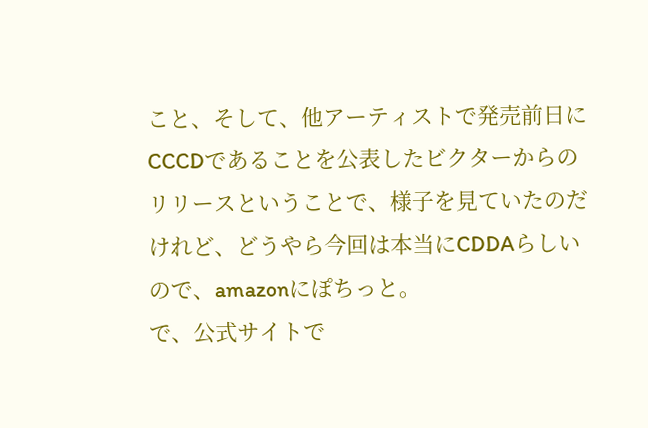こと、そして、他アーティストで発売前日にCCCDであることを公表したビクターからのリリースということで、様子を見ていたのだけれど、どうやら今回は本当にCDDAらしいので、amazonにぽちっと。
で、公式サイトで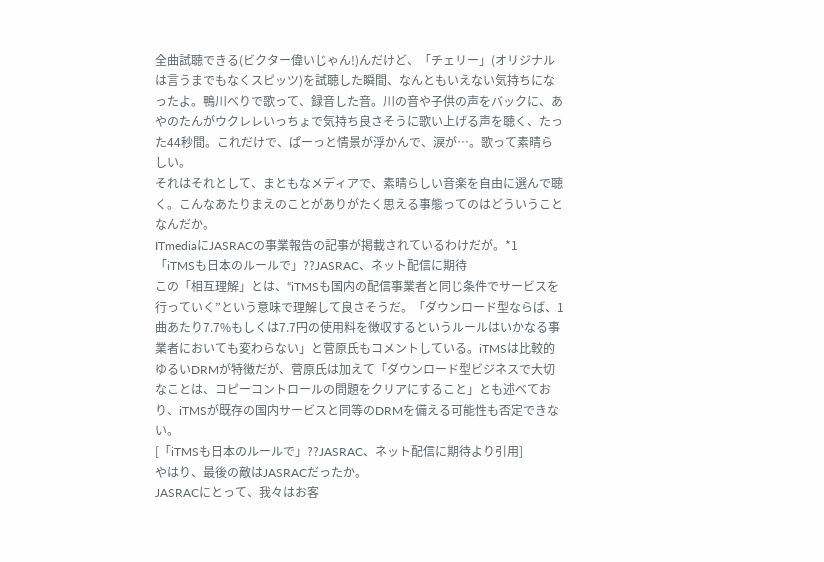全曲試聴できる(ビクター偉いじゃん!)んだけど、「チェリー」(オリジナルは言うまでもなくスピッツ)を試聴した瞬間、なんともいえない気持ちになったよ。鴨川べりで歌って、録音した音。川の音や子供の声をバックに、あやのたんがウクレレいっちょで気持ち良さそうに歌い上げる声を聴く、たった44秒間。これだけで、ぱーっと情景が浮かんで、涙が…。歌って素晴らしい。
それはそれとして、まともなメディアで、素晴らしい音楽を自由に選んで聴く。こんなあたりまえのことがありがたく思える事態ってのはどういうことなんだか。
ITmediaにJASRACの事業報告の記事が掲載されているわけだが。*1
「iTMSも日本のルールで」??JASRAC、ネット配信に期待
この「相互理解」とは、“iTMSも国内の配信事業者と同じ条件でサービスを行っていく”という意味で理解して良さそうだ。「ダウンロード型ならば、1曲あたり7.7%もしくは7.7円の使用料を徴収するというルールはいかなる事業者においても変わらない」と菅原氏もコメントしている。iTMSは比較的ゆるいDRMが特徴だが、菅原氏は加えて「ダウンロード型ビジネスで大切なことは、コピーコントロールの問題をクリアにすること」とも述べており、iTMSが既存の国内サービスと同等のDRMを備える可能性も否定できない。
[「iTMSも日本のルールで」??JASRAC、ネット配信に期待より引用]
やはり、最後の敵はJASRACだったか。
JASRACにとって、我々はお客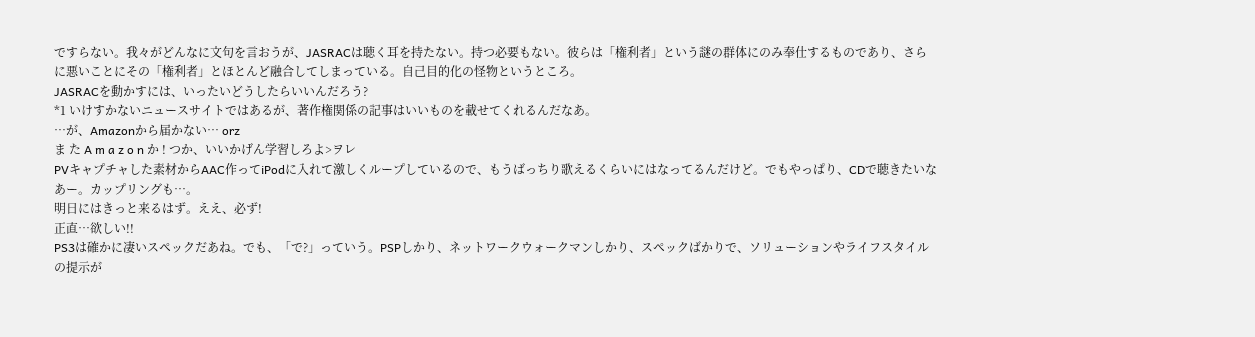ですらない。我々がどんなに文句を言おうが、JASRACは聴く耳を持たない。持つ必要もない。彼らは「権利者」という謎の群体にのみ奉仕するものであり、さらに悪いことにその「権利者」とほとんど融合してしまっている。自己目的化の怪物というところ。
JASRACを動かすには、いったいどうしたらいいんだろう?
*1 いけすかないニュースサイトではあるが、著作権関係の記事はいいものを載せてくれるんだなあ。
…が、Amazonから届かない… orz
ま た A m a z o n か ! つか、いいかげん学習しろよ>ヲレ
PVキャプチャした素材からAAC作ってiPodに入れて激しくループしているので、もうばっちり歌えるくらいにはなってるんだけど。でもやっぱり、CDで聴きたいなあー。カップリングも…。
明日にはきっと来るはず。ええ、必ず!
正直…欲しい!!
PS3は確かに凄いスペックだあね。でも、「で?」っていう。PSPしかり、ネットワークウォークマンしかり、スペックばかりで、ソリューションやライフスタイルの提示が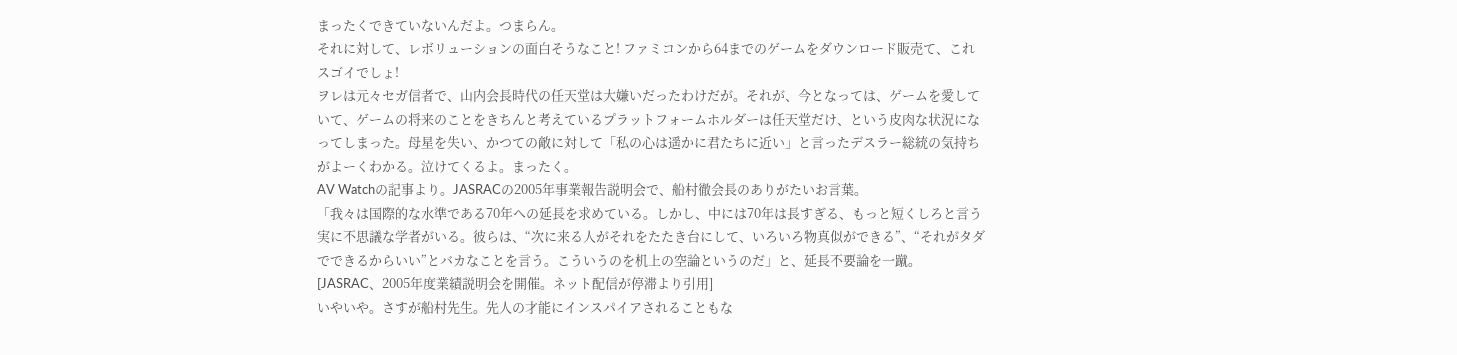まったくできていないんだよ。つまらん。
それに対して、レボリューションの面白そうなこと! ファミコンから64までのゲームをダウンロード販売て、これスゴイでしょ!
ヲレは元々セガ信者で、山内会長時代の任天堂は大嫌いだったわけだが。それが、今となっては、ゲームを愛していて、ゲームの将来のことをきちんと考えているプラットフォームホルダーは任天堂だけ、という皮肉な状況になってしまった。母星を失い、かつての敵に対して「私の心は遥かに君たちに近い」と言ったデスラー総統の気持ちがよーくわかる。泣けてくるよ。まったく。
AV Watchの記事より。JASRACの2005年事業報告説明会で、船村徹会長のありがたいお言葉。
「我々は国際的な水準である70年への延長を求めている。しかし、中には70年は長すぎる、もっと短くしろと言う実に不思議な学者がいる。彼らは、“次に来る人がそれをたたき台にして、いろいろ物真似ができる”、“それがタダでできるからいい”とバカなことを言う。こういうのを机上の空論というのだ」と、延長不要論を一蹴。
[JASRAC、2005年度業績説明会を開催。ネット配信が停滞より引用]
いやいや。さすが船村先生。先人の才能にインスパイアされることもな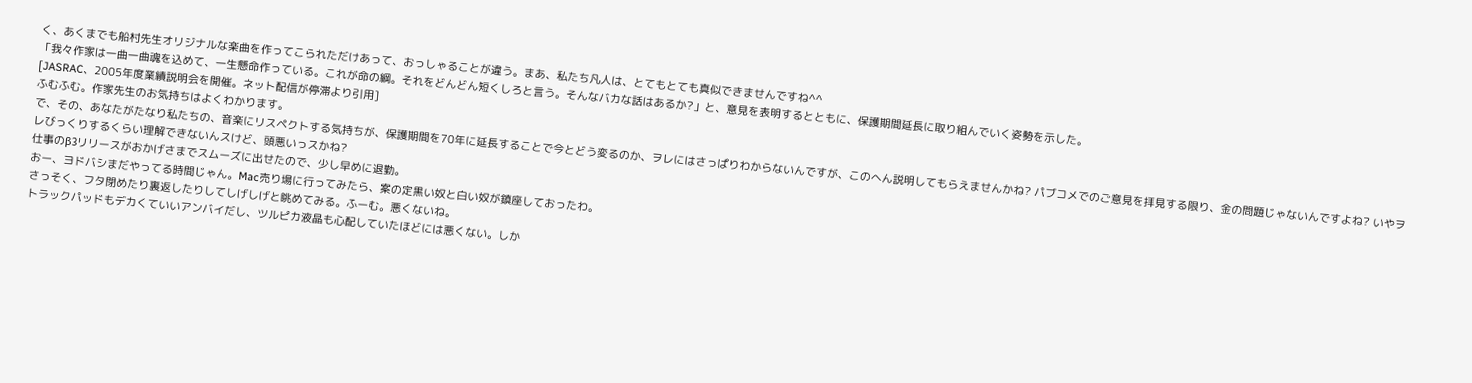く、あくまでも船村先生オリジナルな楽曲を作ってこられただけあって、おっしゃることが違う。まあ、私たち凡人は、とてもとても真似できませんですね^^
「我々作家は一曲一曲魂を込めて、一生懸命作っている。これが命の綱。それをどんどん短くしろと言う。そんなバカな話はあるか?」と、意見を表明するとともに、保護期間延長に取り組んでいく姿勢を示した。
[JASRAC、2005年度業績説明会を開催。ネット配信が停滞より引用]
ふむふむ。作家先生のお気持ちはよくわかります。
で、その、あなたがたなり私たちの、音楽にリスペクトする気持ちが、保護期間を70年に延長することで今とどう変るのか、ヲレにはさっぱりわからないんですが、このへん説明してもらえませんかね? パブコメでのご意見を拝見する限り、金の問題じゃないんですよね? いやヲレびっくりするくらい理解できないんスけど、頭悪いっスかね?
仕事のβ3リリースがおかげさまでスムーズに出せたので、少し早めに退勤。
おー、ヨドバシまだやってる時間じゃん。Mac売り場に行ってみたら、案の定黒い奴と白い奴が鎮座しておったわ。
さっそく、フタ閉めたり裏返したりしてしげしげと眺めてみる。ふーむ。悪くないね。
トラックパッドもデカくていいアンバイだし、ツルピカ液晶も心配していたほどには悪くない。しか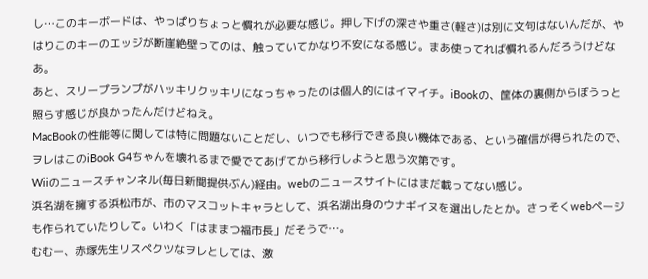し…このキーボードは、やっぱりちょっと慣れが必要な感じ。押し下げの深さや重さ(軽さ)は別に文句はないんだが、やはりこのキーのエッジが断崖絶壁ってのは、触っていてかなり不安になる感じ。まあ使ってれば慣れるんだろうけどなあ。
あと、スリープランプがハッキリクッキリになっちゃったのは個人的にはイマイチ。iBookの、筐体の裏側からぼうっと照らす感じが良かったんだけどねえ。
MacBookの性能等に関しては特に問題ないことだし、いつでも移行できる良い機体である、という確信が得られたので、ヲレはこのiBook G4ちゃんを壊れるまで愛でてあげてから移行しようと思う次第です。
Wiiのニュースチャンネル(毎日新聞提供ぶん)経由。webのニュースサイトにはまだ載ってない感じ。
浜名湖を擁する浜松市が、市のマスコットキャラとして、浜名湖出身のウナギイヌを選出したとか。さっそくwebページも作られていたりして。いわく「はままつ福市長」だそうで…。
むむー、赤塚先生リスペクツなヲレとしては、激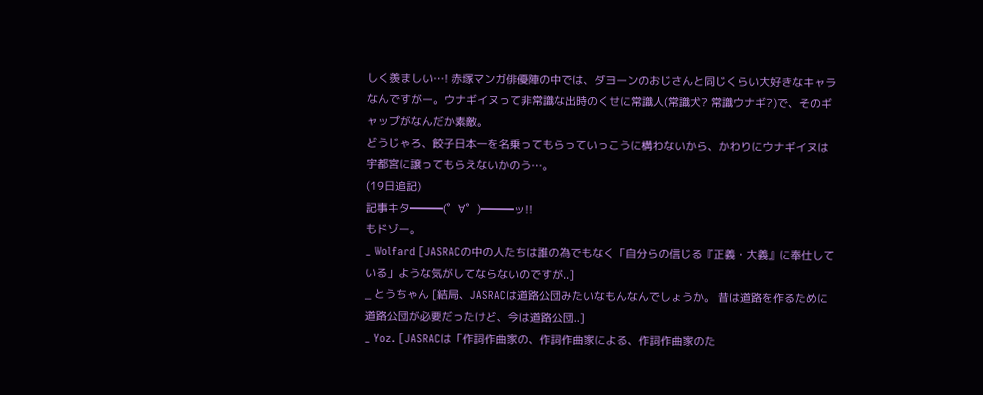しく羨ましい…! 赤塚マンガ俳優陣の中では、ダヨーンのおじさんと同じくらい大好きなキャラなんですがー。ウナギイヌって非常識な出時のくせに常識人(常識犬? 常識ウナギ?)で、そのギャップがなんだか素敵。
どうじゃろ、餃子日本一を名乗ってもらっていっこうに構わないから、かわりにウナギイヌは宇都宮に譲ってもらえないかのう…。
(19日追記)
記事キタ━━━(゜∀゜)━━━ッ!!
もドゾー。
_ Wolfard [JASRACの中の人たちは誰の為でもなく「自分らの信じる『正義・大義』に奉仕している」ような気がしてならないのですが..]
_ とうちゃん [結局、JASRACは道路公団みたいなもんなんでしょうか。 昔は道路を作るために道路公団が必要だったけど、今は道路公団..]
_ Yoz. [JASRACは「作詞作曲家の、作詞作曲家による、作詞作曲家のた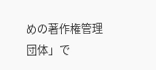めの著作権管理団体」で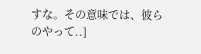すな。その意味では、彼らのやって..]